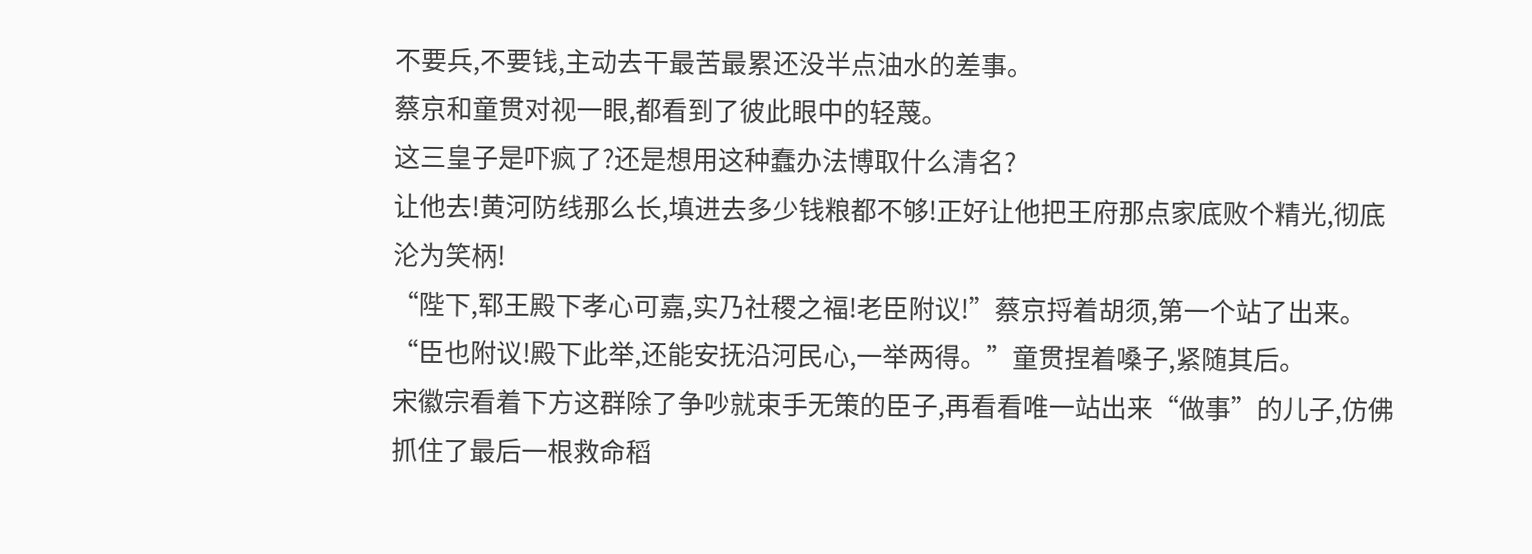不要兵,不要钱,主动去干最苦最累还没半点油水的差事。
蔡京和童贯对视一眼,都看到了彼此眼中的轻蔑。
这三皇子是吓疯了?还是想用这种蠢办法博取什么清名?
让他去!黄河防线那么长,填进去多少钱粮都不够!正好让他把王府那点家底败个精光,彻底沦为笑柄!
“陛下,郓王殿下孝心可嘉,实乃社稷之福!老臣附议!”蔡京捋着胡须,第一个站了出来。
“臣也附议!殿下此举,还能安抚沿河民心,一举两得。”童贯捏着嗓子,紧随其后。
宋徽宗看着下方这群除了争吵就束手无策的臣子,再看看唯一站出来“做事”的儿子,仿佛抓住了最后一根救命稻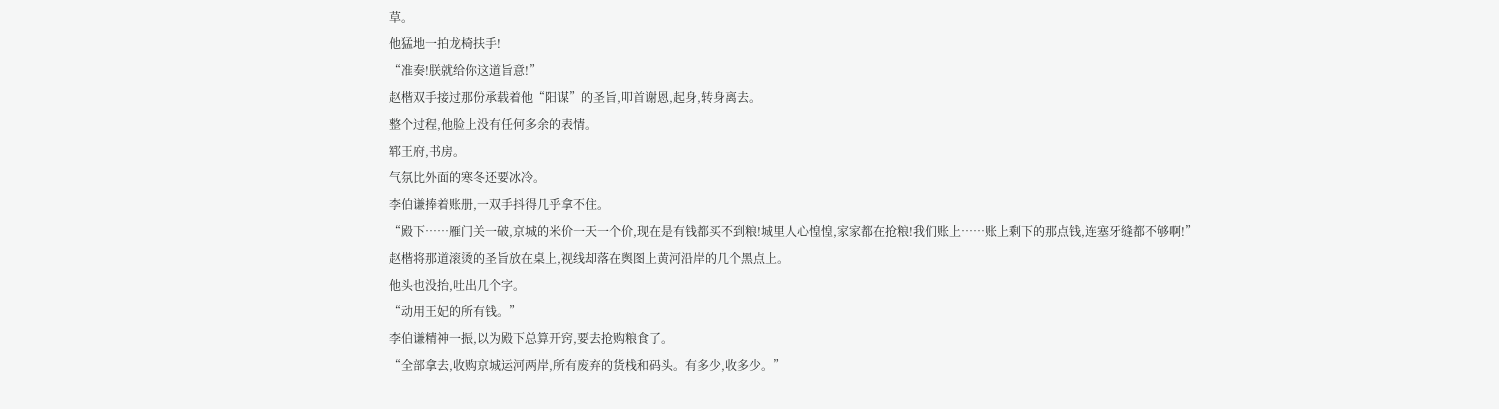草。
他猛地一拍龙椅扶手!
“准奏!朕就给你这道旨意!”
赵楷双手接过那份承载着他“阳谋”的圣旨,叩首谢恩,起身,转身离去。
整个过程,他脸上没有任何多余的表情。
郓王府,书房。
气氛比外面的寒冬还要冰冷。
李伯谦捧着账册,一双手抖得几乎拿不住。
“殿下……雁门关一破,京城的米价一天一个价,现在是有钱都买不到粮!城里人心惶惶,家家都在抢粮!我们账上……账上剩下的那点钱,连塞牙缝都不够啊!”
赵楷将那道滚烫的圣旨放在桌上,视线却落在舆图上黄河沿岸的几个黑点上。
他头也没抬,吐出几个字。
“动用王妃的所有钱。”
李伯谦精神一振,以为殿下总算开窍,要去抢购粮食了。
“全部拿去,收购京城运河两岸,所有废弃的货栈和码头。有多少,收多少。”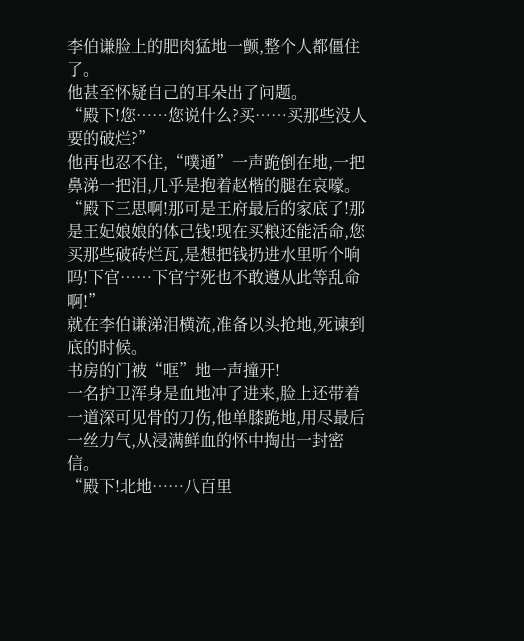李伯谦脸上的肥肉猛地一颤,整个人都僵住了。
他甚至怀疑自己的耳朵出了问题。
“殿下!您……您说什么?买……买那些没人要的破烂?”
他再也忍不住,“噗通”一声跪倒在地,一把鼻涕一把泪,几乎是抱着赵楷的腿在哀嚎。
“殿下三思啊!那可是王府最后的家底了!那是王妃娘娘的体己钱!现在买粮还能活命,您买那些破砖烂瓦,是想把钱扔进水里听个响吗!下官……下官宁死也不敢遵从此等乱命啊!”
就在李伯谦涕泪横流,准备以头抢地,死谏到底的时候。
书房的门被“哐”地一声撞开!
一名护卫浑身是血地冲了进来,脸上还带着一道深可见骨的刀伤,他单膝跪地,用尽最后一丝力气,从浸满鲜血的怀中掏出一封密信。
“殿下!北地……八百里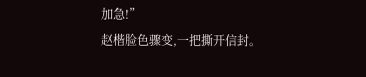加急!”
赵楷脸色骤变,一把撕开信封。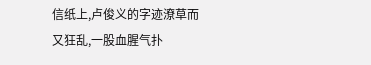信纸上,卢俊义的字迹潦草而又狂乱,一股血腥气扑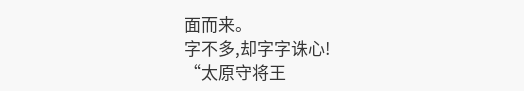面而来。
字不多,却字字诛心!
“太原守将王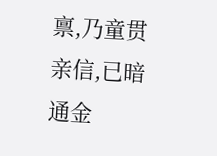禀,乃童贯亲信,已暗通金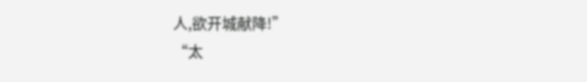人,欲开城献降!”
“太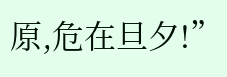原,危在旦夕!”